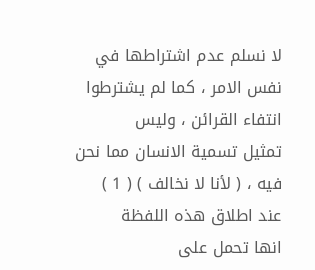لا نسلم عدم اشتراطها في نفس الامر ، كما لم يشترطوا انتفاء القرائن ، وليس
تمثيل تسمية الانسان مما نحن فيه ، ( لأنا لا نخالف ) ( 1 ) عند اطلاق هذه اللفظة
انها تحمل على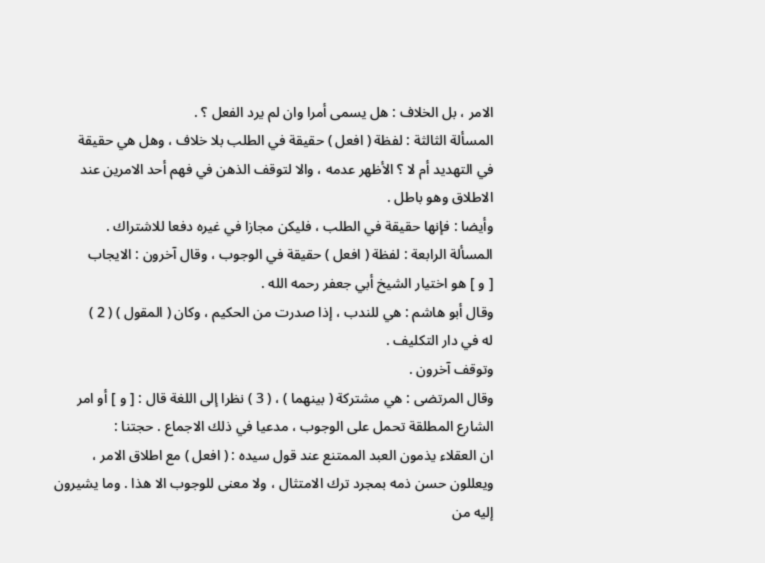الامر ، بل الخلاف : هل يسمى أمرا وان لم يرد الفعل ؟ .
المسألة الثالثة : لفظة ( افعل ) حقيقة في الطلب بلا خلاف ، وهل هي حقيقة
في التهديد أم لا ؟ الأظهر عدمه ، والا لتوقف الذهن في فهم أحد الامرين عند
الاطلاق وهو باطل .
وأيضا : فإنها حقيقة في الطلب ، فليكن مجازا في غيره دفعا للاشتراك .
المسألة الرابعة : لفظة ( افعل ) حقيقة في الوجوب ، وقال آخرون : الايجاب
[ و ] هو اختيار الشيخ أبي جعفر رحمه الله .
وقال أبو هاشم : هي للندب ، إذا صدرت من الحكيم ، وكان ( المقول ) ( 2 )
له في دار التكليف .
وتوقف آخرون .
وقال المرتضى : هي مشتركة ( بينهما ) ، ( 3 ) نظرا إلى اللغة قال : [ و ] أو امر
الشارع المطلقة تحمل على الوجوب ، مدعيا في ذلك الاجماع . حجتنا :
ان العقلاء يذمون العبد الممتنع عند قول سيده : ( افعل ) مع اطلاق الامر ،
ويعللون حسن ذمه بمجرد ترك الامتثال ، ولا معنى للوجوب الا هذا . وما يشيرون
إليه من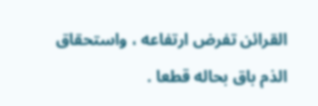القرائن تفرض ارتفاعه ، واستحقاق الذم باق بحاله قطعا .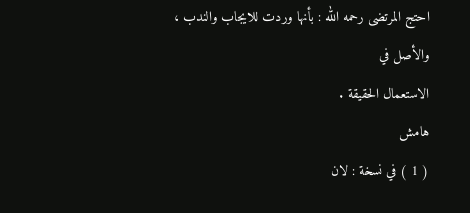احتج المرتضى رحمه الله : بأنها وردت للايجاب والندب ، والأصل في
الاستعمال الحقيقة .
هامش
( 1 ) في نسخة : لان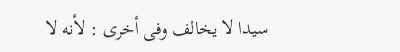سيدا لا يخالف وفى أخرى : لأنه لا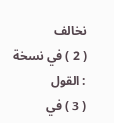نخالف
( 2 ) في نسخة : القول
( 3 ) في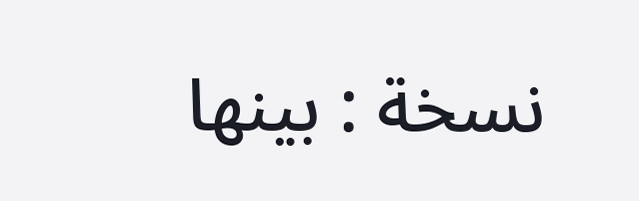نسخة : بينها